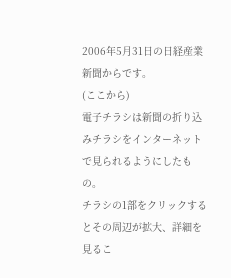2006年5月31日の日経産業新聞からです。
(ここから)
電子チラシは新聞の折り込みチラシをインターネットで見られるようにしたもの。
チラシの1部をクリックするとその周辺が拡大、詳細を見るこ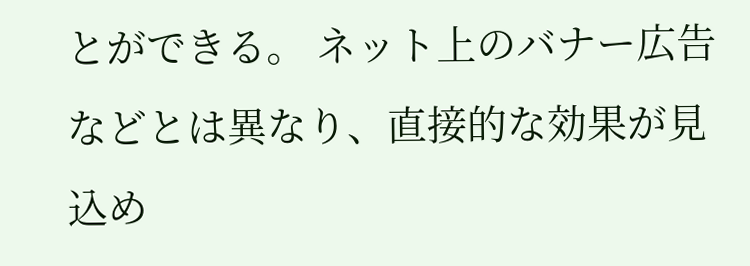とができる。 ネット上のバナー広告などとは異なり、直接的な効果が見込め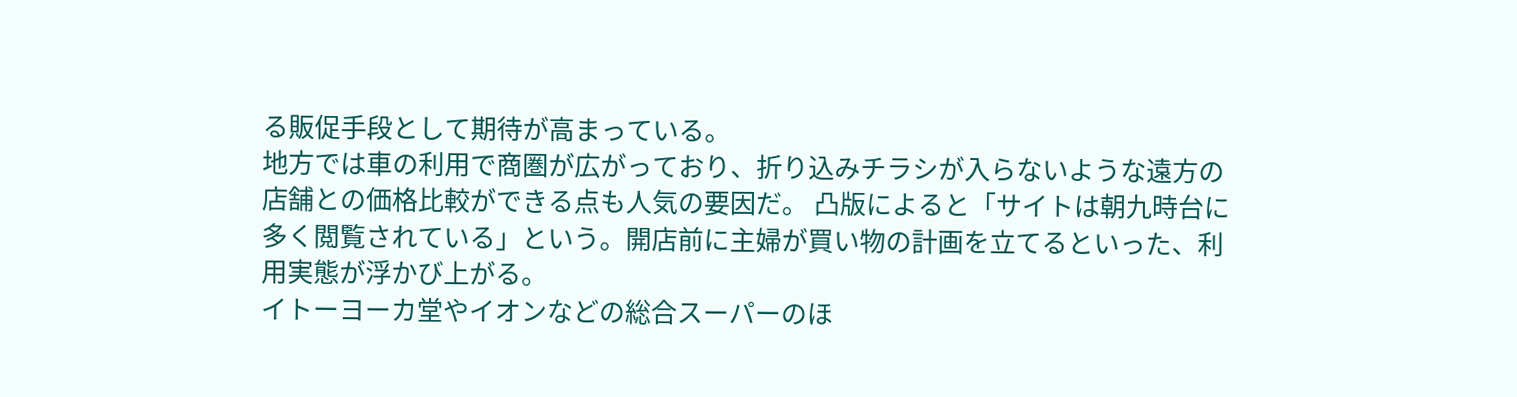る販促手段として期待が高まっている。
地方では車の利用で商圏が広がっており、折り込みチラシが入らないような遠方の店舗との価格比較ができる点も人気の要因だ。 凸版によると「サイトは朝九時台に多く閲覧されている」という。開店前に主婦が買い物の計画を立てるといった、利用実態が浮かび上がる。
イトーヨーカ堂やイオンなどの総合スーパーのほ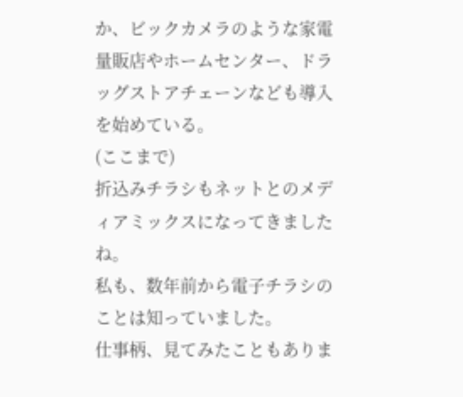か、ビックカメラのような家電量販店やホームセンター、ドラッグストアチェーンなども導入を始めている。
(ここまで)
折込みチラシもネットとのメディアミックスになってきましたね。
私も、数年前から電子チラシのことは知っていました。
仕事柄、見てみたこともありま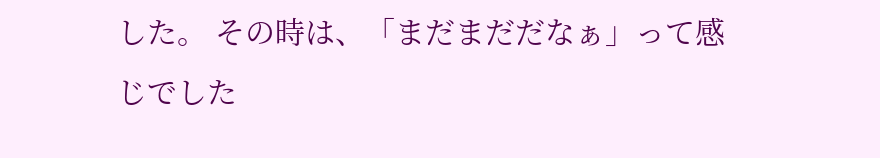した。 その時は、「まだまだだなぁ」って感じでした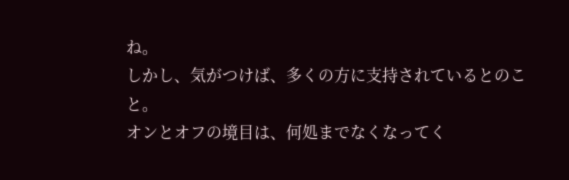ね。
しかし、気がつけば、多くの方に支持されているとのこと。
オンとオフの境目は、何処までなくなってく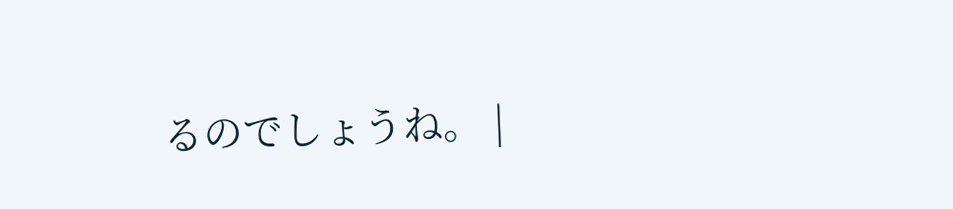るのでしょうね。 |